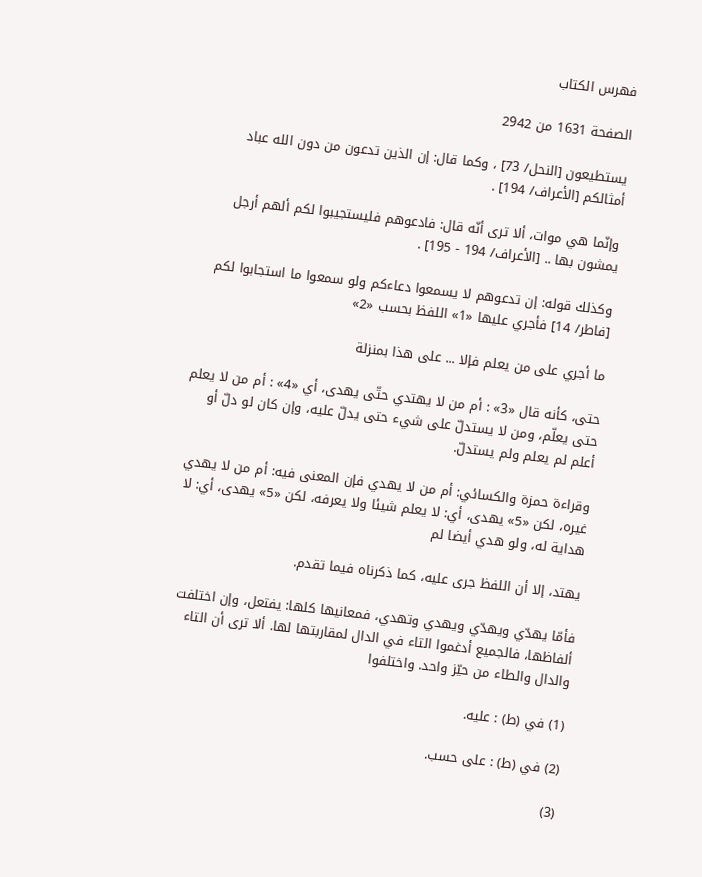فهرس الكتاب

الصفحة 1631 من 2942

يستطيعون [النحل/ 73] ، وكما قال: إن الذين تدعون من دون الله عباد أمثالكم [الأعراف/ 194] .

وإنّما هي موات، ألا ترى أنّه قال: فادعوهم فليستجيبوا لكم ألهم أرجل يمشون بها .. [الأعراف/ 194 - 195] .

وكذلك قوله: إن تدعوهم لا يسمعوا دعاءكم ولو سمعوا ما استجابوا لكم [فاطر/ 14] فأجري عليها «1» اللفظ بحسب «2»

ما أجري على من يعلم فإلا ... على هذا بمنزلة

حتى، كأنه قال «3» : أم من لا يهتدي حتّى يهدى، أي «4» : أم من لا يعلم حتى يعلّم، ومن لا يستدلّ على شيء حتى يدلّ عليه، وإن كان لو دلّ أو أعلم لم يعلم ولم يستدلّ.

وقراءة حمزة والكسائي: أم من لا يهدي فإن المعنى فيه: أم من لا يهدي غيره، لكن «5» يهدى، أي: لا يعلم شيئا ولا يعرفه، لكن «5» يهدى، أي: لا هداية له، ولو هدي أيضا لم

يهتد، إلا أن اللفظ جرى عليه، كما ذكرناه فيما تقدم.

فأمّا يهدّي ويهدّي ويهدي وتهدي، فمعانيها كلها: يفتعل، وإن اختلفت ألفاظها، فالجميع أدغموا التاء في الدال لمقاربتها لها. ألا ترى أن التاء والدال والطاء من حيّز واحد. واختلفوا

(1) في (ط) : عليه.

(2) في (ط) : على حسب.

(3)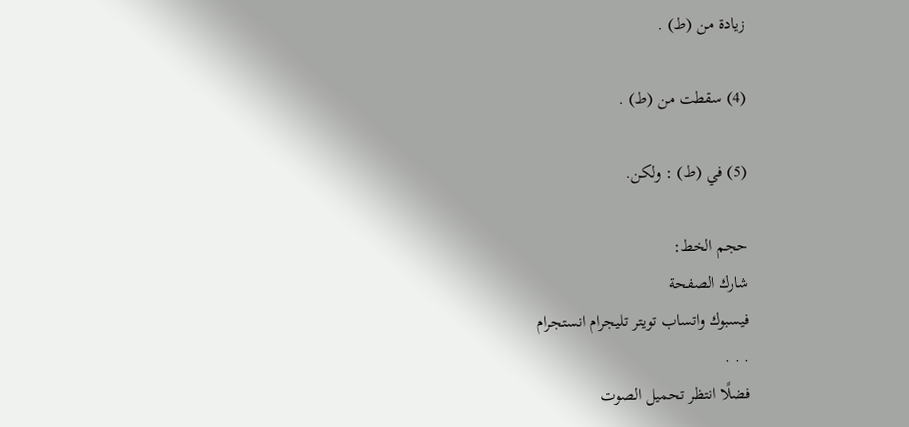زيادة من (ط) .

(4) سقطت من (ط) .

(5) في (ط) : ولكن.

حجم الخط:
شارك الصفحة
فيسبوك واتساب تويتر تليجرام انستجرام
. . .
فضلًا انتظر تحميل الصوت